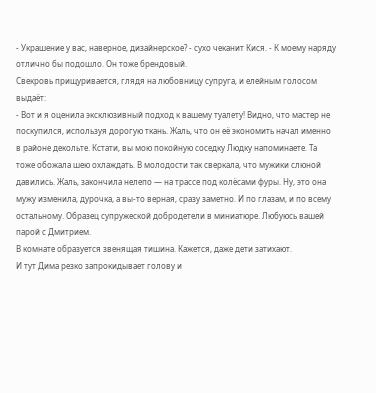- Украшение у вас, наверное, дизайнерское? - сухо чеканит Кися. - К моему наряду отлично бы подошло. Он тоже брендовый.
Свекровь прищуривается, глядя на любовницу супруга, и елейным голосом выдаёт:
- Вот и я оценила эксклюзивный подход к вашему туалету! Видно, что мастер не поскупился, используя дорогую ткань. Жаль, что он её экономить начал именно в районе декольте. Кстати, вы мою покойную соседку Людку напоминаете. Та тоже обожала шею охлаждать. В молодости так сверкала, что мужики слюной давились. Жаль, закончила нелепо — на трассе под колёсами фуры. Ну, это она мужу изменила, дурочка, а вы-то верная, сразу заметно. И по глазам, и по всему остальному. Образец супружеской добродетели в миниатюре. Любуюсь вашей парой с Дмитрием.
В комнате образуется звенящая тишина. Кажется, даже дети затихают.
И тут Дима резко запрокидывает голову и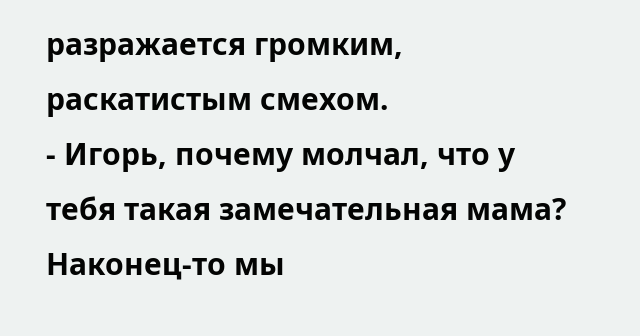разражается громким, раскатистым смехом.
- Игорь, почему молчал, что у тебя такая замечательная мама? Наконец-то мы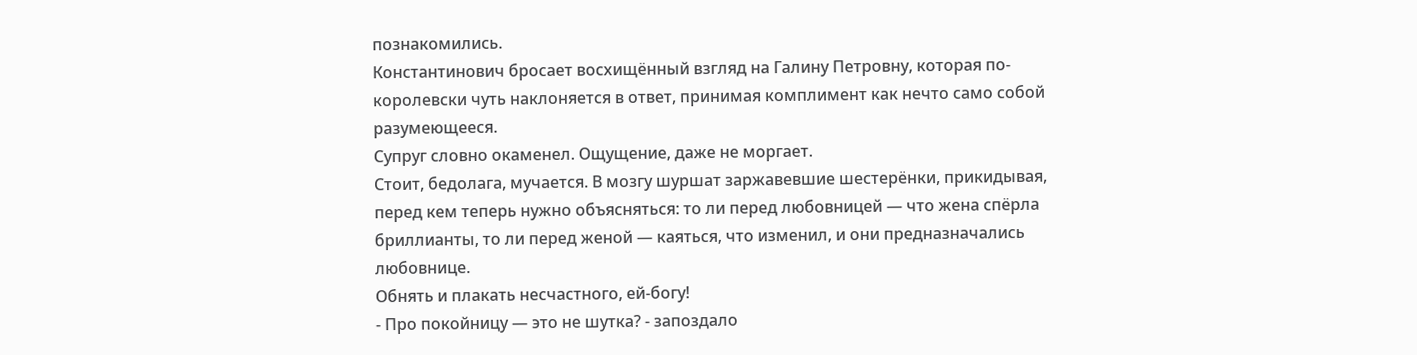познакомились.
Константинович бросает восхищённый взгляд на Галину Петровну, которая по-королевски чуть наклоняется в ответ, принимая комплимент как нечто само собой разумеющееся.
Супруг словно окаменел. Ощущение, даже не моргает.
Стоит, бедолага, мучается. В мозгу шуршат заржавевшие шестерёнки, прикидывая, перед кем теперь нужно объясняться: то ли перед любовницей — что жена спёрла бриллианты, то ли перед женой — каяться, что изменил, и они предназначались любовнице.
Обнять и плакать несчастного, ей-богу!
- Про покойницу — это не шутка? - запоздало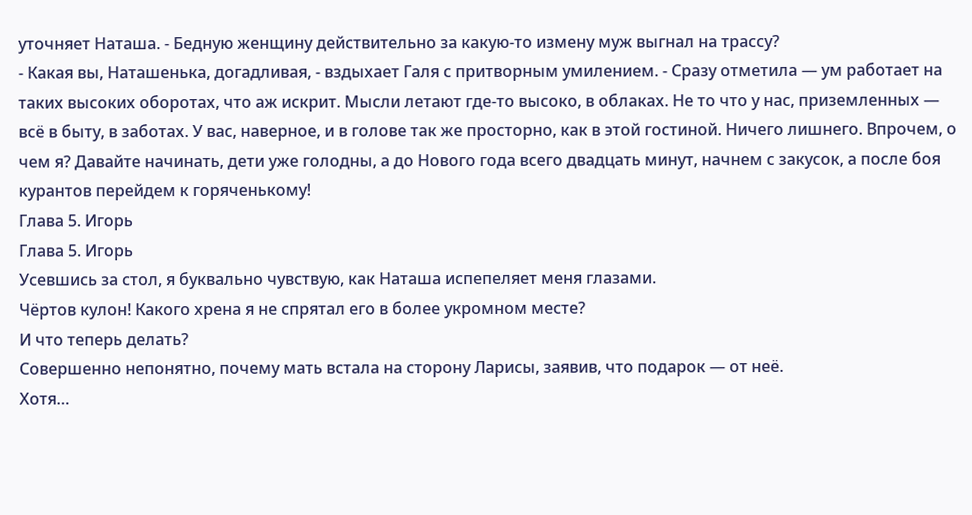уточняет Наташа. - Бедную женщину действительно за какую-то измену муж выгнал на трассу?
- Какая вы, Наташенька, догадливая, - вздыхает Галя с притворным умилением. - Сразу отметила — ум работает на таких высоких оборотах, что аж искрит. Мысли летают где-то высоко, в облаках. Не то что у нас, приземленных — всё в быту, в заботах. У вас, наверное, и в голове так же просторно, как в этой гостиной. Ничего лишнего. Впрочем, о чем я? Давайте начинать, дети уже голодны, а до Нового года всего двадцать минут, начнем с закусок, а после боя курантов перейдем к горяченькому!
Глава 5. Игорь
Глава 5. Игорь
Усевшись за стол, я буквально чувствую, как Наташа испепеляет меня глазами.
Чёртов кулон! Какого хрена я не спрятал его в более укромном месте?
И что теперь делать?
Совершенно непонятно, почему мать встала на сторону Ларисы, заявив, что подарок — от неё.
Хотя…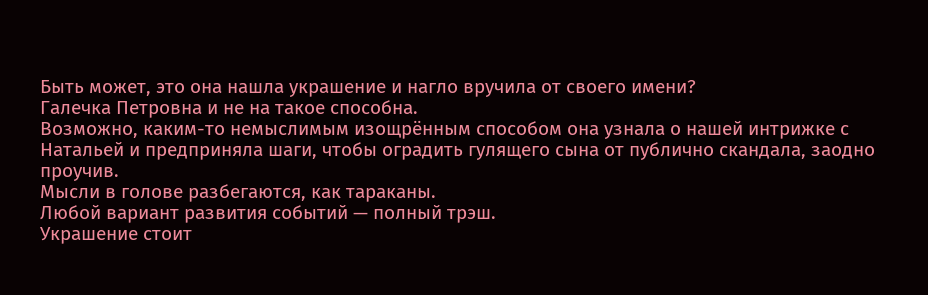Быть может, это она нашла украшение и нагло вручила от своего имени?
Галечка Петровна и не на такое способна.
Возможно, каким-то немыслимым изощрённым способом она узнала о нашей интрижке с Натальей и предприняла шаги, чтобы оградить гулящего сына от публично скандала, заодно проучив.
Мысли в голове разбегаются, как тараканы.
Любой вариант развития событий — полный трэш.
Украшение стоит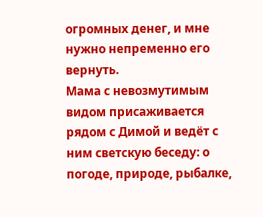огромных денег, и мне нужно непременно его вернуть.
Мама с невозмутимым видом присаживается рядом с Димой и ведёт с ним светскую беседу: о погоде, природе, рыбалке,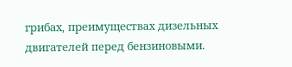грибах, преимуществах дизельных двигателей перед бензиновыми.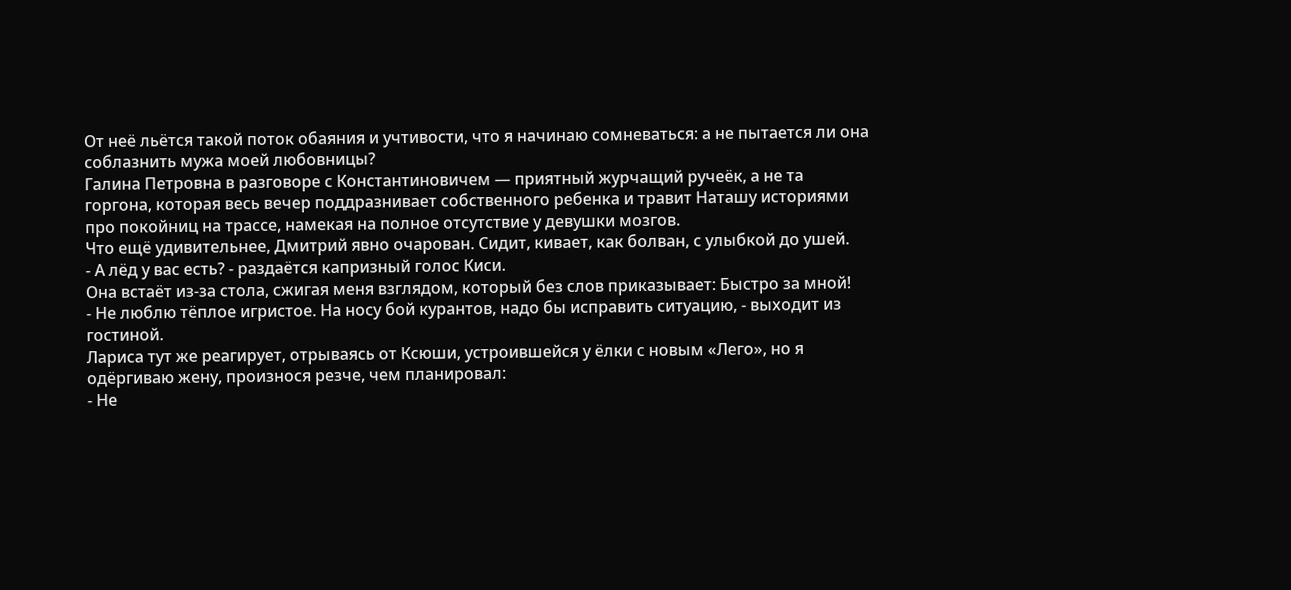От неё льётся такой поток обаяния и учтивости, что я начинаю сомневаться: а не пытается ли она соблазнить мужа моей любовницы?
Галина Петровна в разговоре с Константиновичем — приятный журчащий ручеёк, а не та горгона, которая весь вечер поддразнивает собственного ребенка и травит Наташу историями про покойниц на трассе, намекая на полное отсутствие у девушки мозгов.
Что ещё удивительнее, Дмитрий явно очарован. Сидит, кивает, как болван, с улыбкой до ушей.
- А лёд у вас есть? - раздаётся капризный голос Киси.
Она встаёт из-за стола, сжигая меня взглядом, который без слов приказывает: Быстро за мной!
- Не люблю тёплое игристое. На носу бой курантов, надо бы исправить ситуацию, - выходит из гостиной.
Лариса тут же реагирует, отрываясь от Ксюши, устроившейся у ёлки с новым «Лего», но я одёргиваю жену, произнося резче, чем планировал:
- Не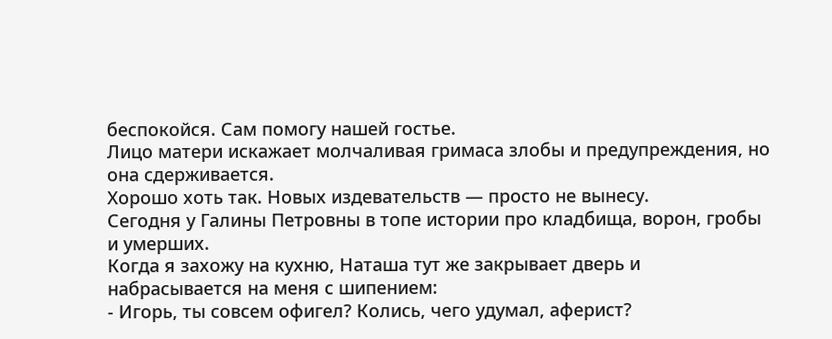беспокойся. Сам помогу нашей гостье.
Лицо матери искажает молчаливая гримаса злобы и предупреждения, но она сдерживается.
Хорошо хоть так. Новых издевательств — просто не вынесу.
Сегодня у Галины Петровны в топе истории про кладбища, ворон, гробы и умерших.
Когда я захожу на кухню, Наташа тут же закрывает дверь и набрасывается на меня с шипением:
- Игорь, ты совсем офигел? Колись, чего удумал, аферист?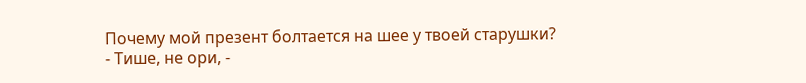Почему мой презент болтается на шее у твоей старушки?
- Тише, не ори, -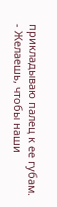прикладываю палец к ее губам. - Желаешь, чтобы наши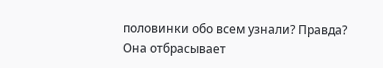половинки обо всем узнали? Правда?
Она отбрасывает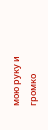мою руку и громко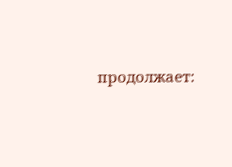продолжает: